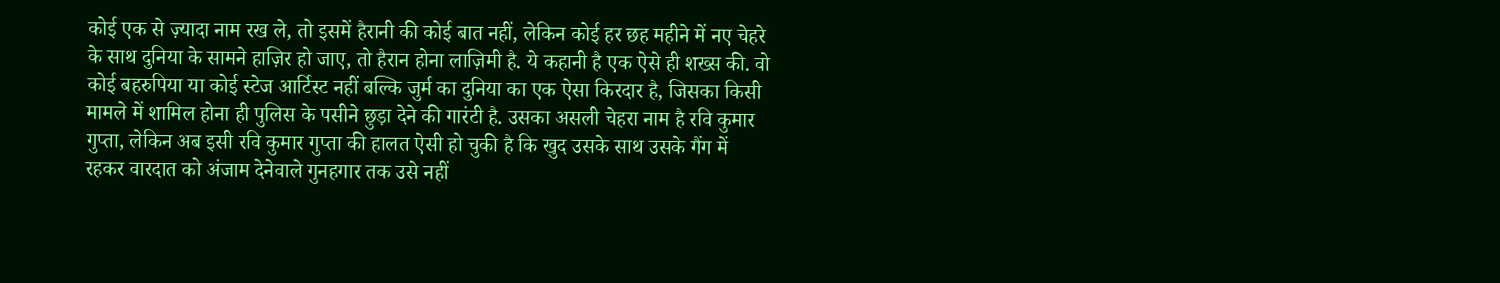कोई एक से ज़्यादा नाम रख ले, तो इसमें हैरानी की कोई बात नहीं, लेकिन कोई हर छह महीने में नए चेहरे के साथ दुनिया के सामने हाज़िर हो जाए, तो हैरान होना लाज़िमी है. ये कहानी है एक ऐसे ही शख्स की. वो कोई बहरुपिया या कोई स्टेज आर्टिस्ट नहीं बल्कि जुर्म का दुनिया का एक ऐसा किरदार है, जिसका किसी मामले में शामिल होना ही पुलिस के पसीने छुड़ा देने की गारंटी है. उसका असली चेहरा नाम है रवि कुमार गुप्ता, लेकिन अब इसी रवि कुमार गुप्ता की हालत ऐसी हो चुकी है कि खुद उसके साथ उसके गैंग में रहकर वारदात को अंजाम देनेवाले गुनहगार तक उसे नहीं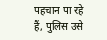पहचान पा रहे हैं, पुलिस उसे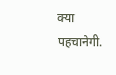क्या पहचानेगी.